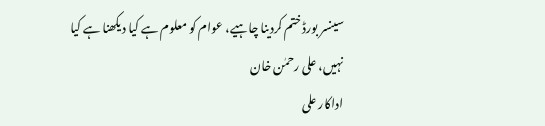سینسر بورڈ ختم کردینا چاہیے، عوام کو معلوم ہے کیا دیکھنا ہے کیا نہیں، علی رحمٰن خان
اداکار علی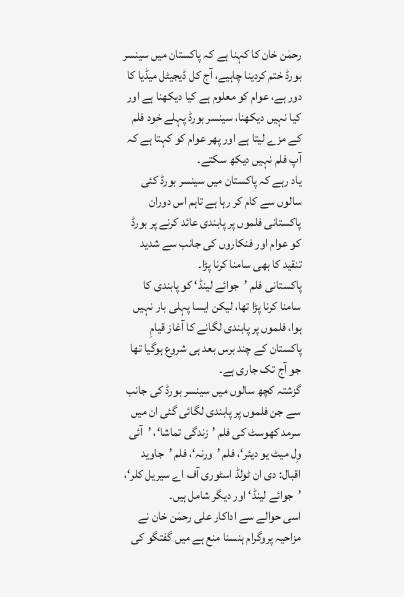رحمٰن خان کا کہنا ہے کہ پاکستان میں سینسر بورڈ ختم کردینا چاہیے، آج کل ڈیجیٹل میڈیا کا دور ہے، عوام کو معلوم ہے کیا دیکھنا ہے اور کیا نہیں دیکھنا، سینسر بورڈ پہلے خود فلم کے مزے لیتا ہے اور پھر عوام کو کہتا ہے کہ آپ فلم نہیں دیکھ سکتے۔
یاد رہے کہ پاکستان میں سینسر بورڈ کئی سالوں سے کام کر رہا ہے تاہم اس دوران پاکستانی فلموں پر پابندی عائد کرنے پر بورڈ کو عوام اور فنکاروں کی جانب سے شدید تنقید کا بھی سامنا کرنا پڑا۔
پاکستانی فلم ’جوائے لینڈ‘ کو پابندی کا سامنا کرنا پڑا تھا، لیکن ایسا پہلی بار نہیں ہوا، فلموں پر پابندی لگانے کا آغاز قیامِ پاکستان کے چند برس بعد ہی شروع ہوگیا تھا جو آج تک جاری ہے۔
گزشتہ کچھ سالوں میں سینسر بورڈ کی جانب سے جن فلموں پر پابندی لگائی گئی ان میں سرمد کھوسٹ کی فلم ’زندگی تماشا‘، ’آئی وِل میٹ یو دیئر‘، فلم ’ورنہ‘، فلم ’جاوید اقبال: دی ان ٹولڈ اسٹوری آف اے سیریل کلر‘، ’جوائے لینڈ‘ اور دیگر شامل ہیں۔
اسی حوالے سے اداکار علی رحمٰن خان نے مزاحیہ پروگرام ہنسنا منع ہے میں گفتگو کی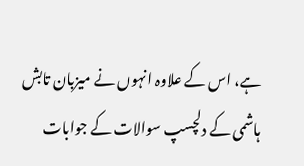ہے، اس کے علاوہ انہوں نے میزبان تابش ہاشمی کے دلچسپ سوالات کے جوابات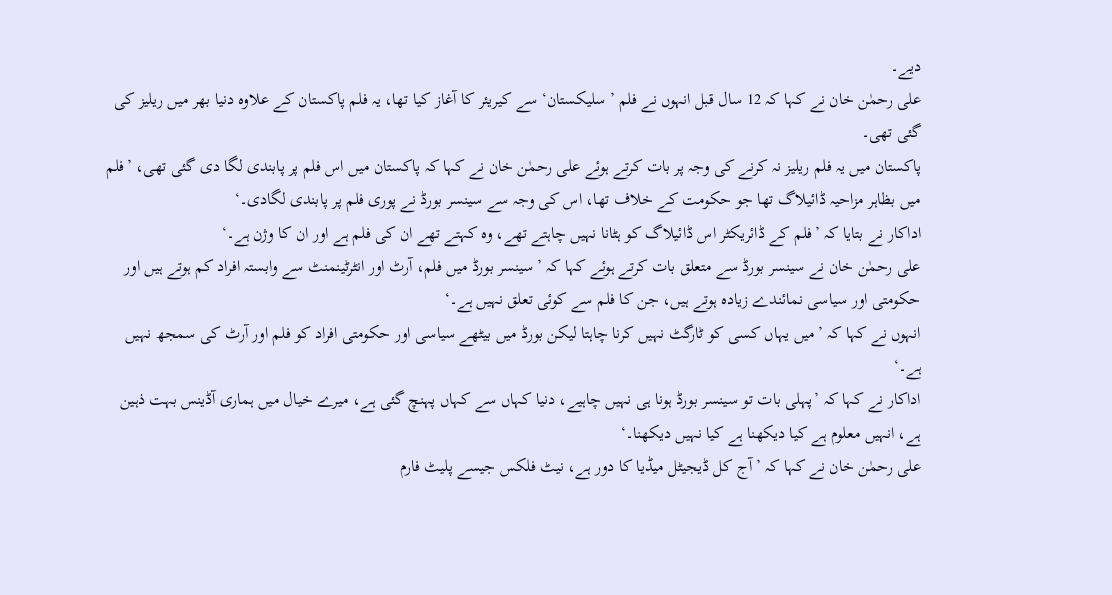دیے۔
علی رحمٰن خان نے کہا کہ 12 سال قبل انہوں نے فلم ’سلیکستان‘ سے کیریئر کا آغاز کیا تھا، یہ فلم پاکستان کے علاوہ دنیا بھر میں ریلیز کی گئی تھی۔
پاکستان میں یہ فلم ریلیز نہ کرنے کی وجہ پر بات کرتے ہوئے علی رحمٰن خان نے کہا کہ پاکستان میں اس فلم پر پابندی لگا دی گئی تھی، ’فلم میں بظاہر مزاحیہ ڈائیلاگ تھا جو حکومت کے خلاف تھا، اس کی وجہ سے سینسر بورڈ نے پوری فلم پر پابندی لگادی۔‘
اداکار نے بتایا کہ ’فلم کے ڈائریکٹر اس ڈائیلاگ کو ہٹانا نہیں چاہتے تھے، وہ کہتے تھے ان کی فلم ہے اور ان کا وژن ہے۔‘
علی رحمٰن خان نے سینسر بورڈ سے متعلق بات کرتے ہوئے کہا کہ ’سینسر بورڈ میں فلم، آرٹ اور انٹرٹینمنٹ سے وابستہ افراد کم ہوتے ہیں اور حکومتی اور سیاسی نمائندے زیادہ ہوتے ہیں، جن کا فلم سے کوئی تعلق نہیں ہے۔‘
انہوں نے کہا کہ ’میں یہاں کسی کو ٹارگٹ نہیں کرنا چاہتا لیکن بورڈ میں بیٹھے سیاسی اور حکومتی افراد کو فلم اور آرٹ کی سمجھ نہیں ہے۔‘
اداکار نے کہا کہ ’پہلی بات تو سینسر بورڈ ہونا ہی نہیں چاہیے، دنیا کہاں سے کہاں پہنچ گئی ہے، میرے خیال میں ہماری آڈینس بہت ذہین ہے، انہیں معلوم ہے کیا دیکھنا ہے کیا نہیں دیکھنا۔‘
علی رحمٰن خان نے کہا کہ ’آج کل ڈیجیٹل میڈیا کا دور ہے، نیٹ فلکس جیسے پلیٹ فارم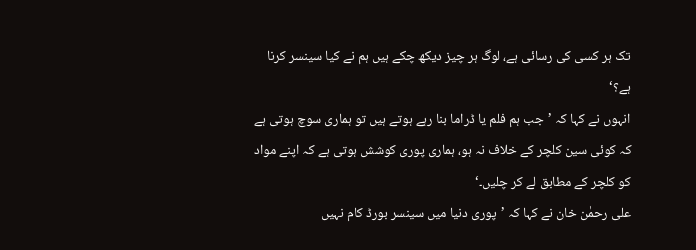تک ہر کسی کی رسائی ہے، لوگ ہر چیز دیکھ چکے ہیں ہم نے کیا سینسر کرنا ہے؟‘
انہوں نے کہا کہ ’جب ہم فلم یا ڈراما بنا رہے ہوتے ہیں تو ہماری سوچ ہوتی ہے کہ کوئی سین کلچر کے خلاف نہ ہو، ہماری پوری کوشش ہوتی ہے کہ اپنے مواد کو کلچر کے مطابق لے کر چلیں۔‘
علی رحمٰن خان نے کہا کہ ’پوری دنیا میں سینسر بورڈ کام نہیں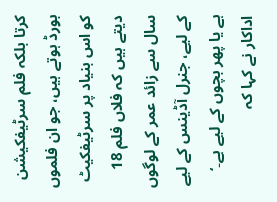کرتا بلکہ فلم سرٹیفکیشن بورڈ ہوتے ہیں، جو ان فلموں کو اس بنیاد پر سرٹیفکیٹ دیتے ہیں کہ فلاں فلم 18 سال سے زائد عمر کے لوگوں کے لیے، جنرل آڈینس کے لیے ہے یا پھر بچوں کے لیے ہے۔‘
اداکار نے کہا کہ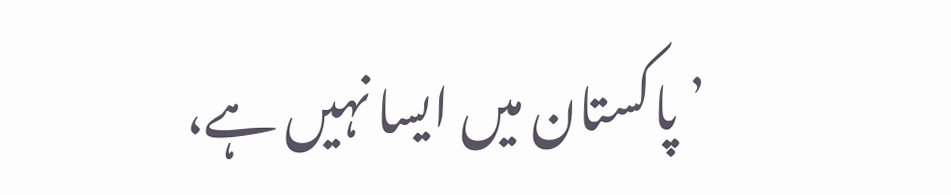’پاکستان میں ایسا نہیں ہے،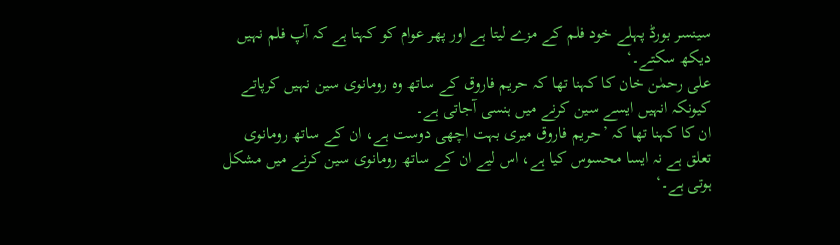سینسر بورڈ پہلے خود فلم کے مزے لیتا ہے اور پھر عوام کو کہتا ہے کہ آپ فلم نہیں دیکھ سکتے۔‘
علی رحمٰن خان کا کہنا تھا کہ حریم فاروق کے ساتھ وہ رومانوی سین نہیں کرپاتے کیونکہ انہیں ایسے سین کرنے میں ہنسی آجاتی ہے۔
ان کا کہنا تھا کہ ’حریم فاروق میری بہت اچھی دوست ہے، ان کے ساتھ رومانوی تعلق ہے نہ ایسا محسوس کیا ہے، اس لیے ان کے ساتھ رومانوی سین کرنے میں مشکل ہوتی ہے۔‘